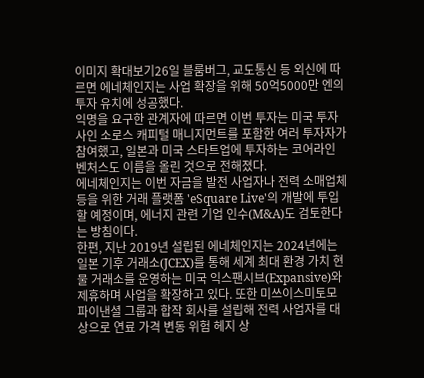이미지 확대보기26일 블룸버그, 교도통신 등 외신에 따르면 에네체인지는 사업 확장을 위해 50억5000만 엔의 투자 유치에 성공했다.
익명을 요구한 관계자에 따르면 이번 투자는 미국 투자사인 소로스 캐피털 매니지먼트를 포함한 여러 투자자가 참여했고, 일본과 미국 스타트업에 투자하는 코어라인 벤처스도 이름을 올린 것으로 전해졌다.
에네체인지는 이번 자금을 발전 사업자나 전력 소매업체 등을 위한 거래 플랫폼 'eSquare Live'의 개발에 투입할 예정이며, 에너지 관련 기업 인수(M&A)도 검토한다는 방침이다.
한편, 지난 2019년 설립된 에네체인지는 2024년에는 일본 기후 거래소(JCEX)를 통해 세계 최대 환경 가치 현물 거래소를 운영하는 미국 익스팬시브(Expansive)와 제휴하며 사업을 확장하고 있다. 또한 미쓰이스미토모 파이낸셜 그룹과 합작 회사를 설립해 전력 사업자를 대상으로 연료 가격 변동 위험 헤지 상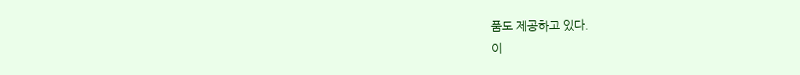품도 제공하고 있다.
이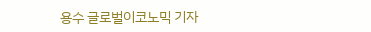용수 글로벌이코노믹 기자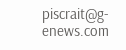piscrait@g-enews.com